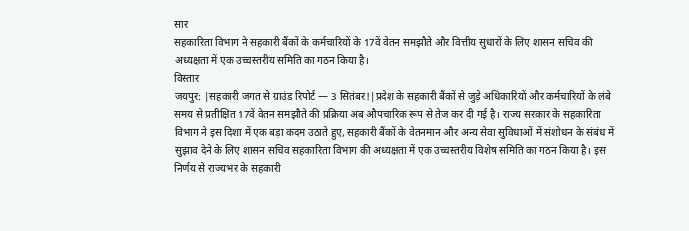सार
सहकारिता विभाग ने सहकारी बैंकों के कर्मचारियों के 17वें वेतन समझौते और वित्तीय सुधारों के लिए शासन सचिव की अध्यक्षता में एक उच्चस्तरीय समिति का गठन किया है।
विस्तार
जयपुर: |सहकारी जगत से ग्राउंड रिपोर्ट — 3 सितंबर!|प्रदेश के सहकारी बैंकों से जुड़े अधिकारियों और कर्मचारियों के लंबे समय से प्रतीक्षित 17वें वेतन समझौते की प्रक्रिया अब औपचारिक रूप से तेज कर दी गई है। राज्य सरकार के सहकारिता विभाग ने इस दिशा में एक बड़ा कदम उठाते हुए, सहकारी बैंकों के वेतनमान और अन्य सेवा सुविधाओं में संशोधन के संबंध में सुझाव देने के लिए शासन सचिव सहकारिता विभाग की अध्यक्षता में एक उच्चस्तरीय विशेष समिति का गठन किया है। इस निर्णय से राज्यभर के सहकारी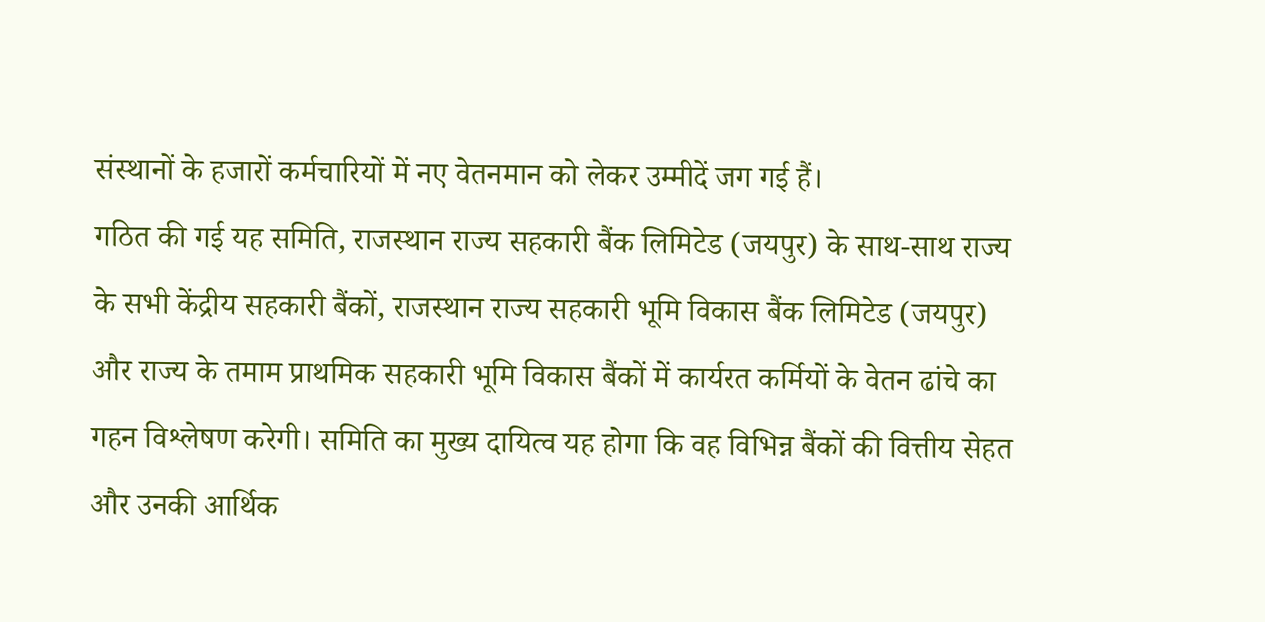संस्थानों के हजारों कर्मचारियों में नए वेतनमान को लेकर उम्मीदें जग गई हैं।
गठित की गई यह समिति, राजस्थान राज्य सहकारी बैंक लिमिटेड (जयपुर) के साथ-साथ राज्य के सभी केंद्रीय सहकारी बैंकों, राजस्थान राज्य सहकारी भूमि विकास बैंक लिमिटेड (जयपुर) और राज्य के तमाम प्राथमिक सहकारी भूमि विकास बैंकों में कार्यरत कर्मियों के वेतन ढांचे का गहन विश्लेषण करेगी। समिति का मुख्य दायित्व यह होगा कि वह विभिन्न बैंकों की वित्तीय सेहत और उनकी आर्थिक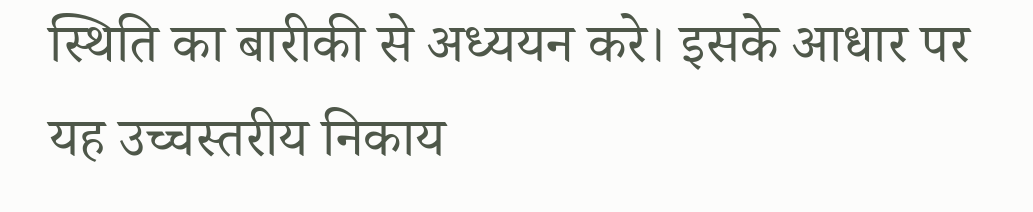स्थिति का बारीकी से अध्ययन करे। इसके आधार पर यह उच्चस्तरीय निकाय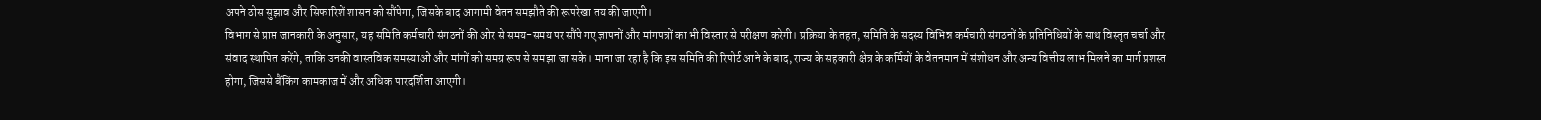अपने ठोस सुझाव और सिफारिशें शासन को सौंपेगा, जिसके बाद आगामी वेतन समझौते की रूपरेखा तय की जाएगी।
विभाग से प्राप्त जानकारी के अनुसार, यह समिति कर्मचारी संगठनों की ओर से समय-समय पर सौंपे गए ज्ञापनों और मांगपत्रों का भी विस्तार से परीक्षण करेगी। प्रक्रिया के तहत, समिति के सदस्य विभिन्न कर्मचारी संगठनों के प्रतिनिधियों के साथ विस्तृत चर्चा और संवाद स्थापित करेंगे, ताकि उनकी वास्तविक समस्याओं और मांगों को समग्र रूप से समझा जा सके। माना जा रहा है कि इस समिति की रिपोर्ट आने के बाद, राज्य के सहकारी क्षेत्र के कर्मियों के वेतनमान में संशोधन और अन्य वित्तीय लाभ मिलने का मार्ग प्रशस्त होगा, जिससे बैंकिंग कामकाज में और अधिक पारदर्शिता आएगी।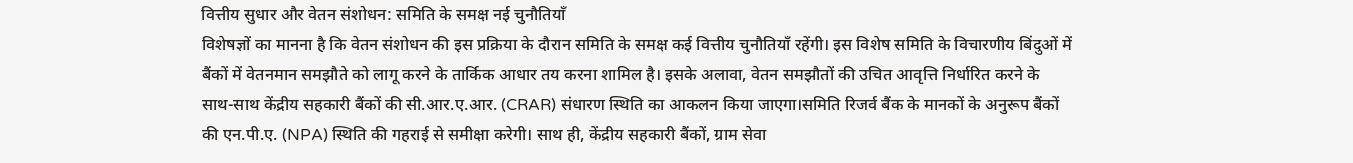वित्तीय सुधार और वेतन संशोधन: समिति के समक्ष नई चुनौतियाँ
विशेषज्ञों का मानना है कि वेतन संशोधन की इस प्रक्रिया के दौरान समिति के समक्ष कई वित्तीय चुनौतियाँ रहेंगी। इस विशेष समिति के विचारणीय बिंदुओं में बैंकों में वेतनमान समझौते को लागू करने के तार्किक आधार तय करना शामिल है। इसके अलावा, वेतन समझौतों की उचित आवृत्ति निर्धारित करने के साथ-साथ केंद्रीय सहकारी बैंकों की सी.आर.ए.आर. (CRAR) संधारण स्थिति का आकलन किया जाएगा।समिति रिजर्व बैंक के मानकों के अनुरूप बैंकों की एन.पी.ए. (NPA) स्थिति की गहराई से समीक्षा करेगी। साथ ही, केंद्रीय सहकारी बैंकों, ग्राम सेवा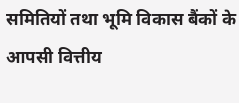समितियों तथा भूमि विकास बैंकों के आपसी वित्तीय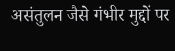असंतुलन जैसे गंभीर मुद्दों पर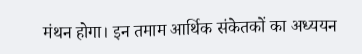मंथन होगा। इन तमाम आर्थिक संकेतकों का अध्ययन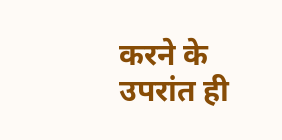करने के उपरांत ही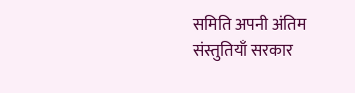समिति अपनी अंतिम संस्तुतियाँ सरकार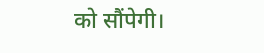को सौंपेगी।